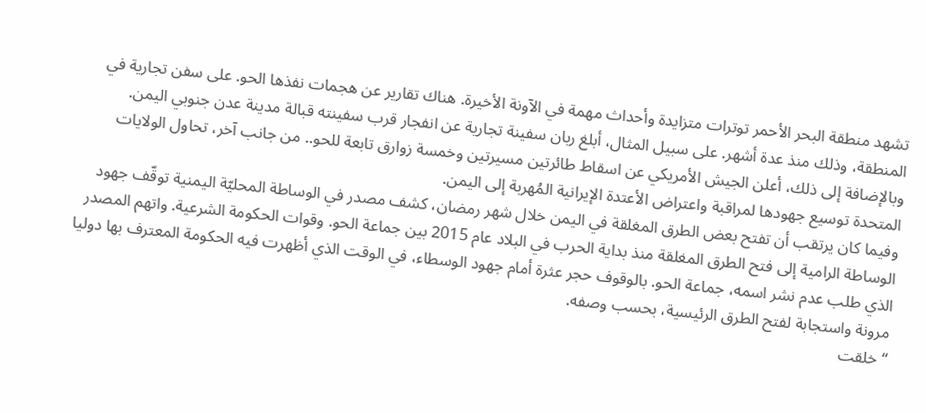تشهد منطقة البحر الأحمر توترات متزايدة وأحداث مهمة في الآونة الأخيرة. هناك تقارير عن هجمات نفذها الحو. على سفن تجارية في المنطقة، وذلك منذ عدة أشهر. على سبيل المثال، أبلغ ربان سفينة تجارية عن انفجار قرب سفينته قبالة مدينة عدن جنوبي اليمن. وبالإضافة إلى ذلك، أعلن الجيش الأمريكي عن اسقاط طائرتين مسيرتين وخمسة زوارق تابعة للحو.. من جانب آخر، تحاول الولايات المتحدة توسيع جهودها لمراقبة واعتراض الأعتدة الإيرانية المُهربة إلى اليمن.
وفيما كان يرتقب أن تفتح بعض الطرق المغلقة في اليمن خلال شهر رمضان، كشف مصدر في الوساطة المحليّة اليمنية توقّف جهود الوساطة الرامية إلى فتح الطرق المغلقة منذ بداية الحرب في البلاد عام 2015 بين جماعة الحو. وقوات الحكومة الشرعية. واتهم المصدر الذي طلب عدم نشر اسمه، جماعة الحو. بالوقوف حجر عثرة أمام جهود الوسطاء، في الوقت الذي أظهرت فيه الحكومة المعترف بها دوليا مرونة واستجابة لفتح الطرق الرئيسية، بحسب وصفه.
“خلقت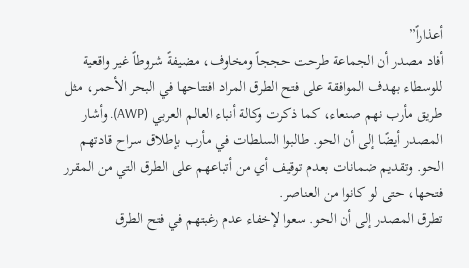أعذاراً”
أفاد مصدر أن الجماعة طرحت حججاً ومخاوف، مضيفةً شروطاً غير واقعية للوسطاء بهدف الموافقة على فتح الطرق المراد افتتاحها في البحر الأحمر، مثل طريق مأرب نهم صنعاء، كما ذكرت وكالة أنباء العالم العربي (AWP). وأشار المصدر أيضًا إلى أن الحو. طالبوا السلطات في مأرب بإطلاق سراح قادتهم الحو. وتقديم ضمانات بعدم توقيف أي من أتباعهم على الطرق التي من المقرر فتحها، حتى لو كانوا من العناصر.
تطرق المصدر إلى أن الحو. سعوا لإخفاء عدم رغبتهم في فتح الطرق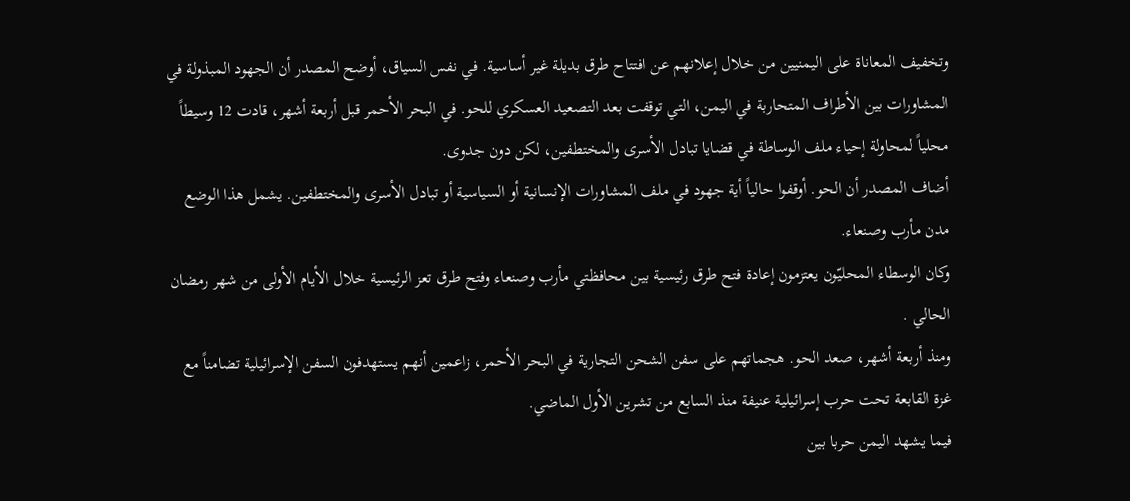وتخفيف المعاناة على اليمنيين من خلال إعلانهم عن افتتاح طرق بديلة غير أساسية. في نفس السياق، أوضح المصدر أن الجهود المبذولة في المشاورات بين الأطراف المتحاربة في اليمن، التي توقفت بعد التصعيد العسكري للحو. في البحر الأحمر قبل أربعة أشهر، قادت 12 وسيطاً محلياً لمحاولة إحياء ملف الوساطة في قضايا تبادل الأسرى والمختطفين، لكن دون جدوى.
أضاف المصدر أن الحو. أوقفوا حالياً أية جهود في ملف المشاورات الإنسانية أو السياسية أو تبادل الأسرى والمختطفين. يشمل هذا الوضع مدن مأرب وصنعاء.
وكان الوسطاء المحليّون يعتزمون إعادة فتح طرق رئيسية بين محافظتي مأرب وصنعاء وفتح طرق تعز الرئيسية خلال الأيام الأولى من شهر رمضان الحالي .
ومنذ أربعة أشهر، صعد الحو. هجماتهم على سفن الشحن التجارية في البحر الأحمر، زاعمين أنهم يستهدفون السفن الإسرائيلية تضامناً مع غزة القابعة تحت حرب إسرائيلية عنيفة منذ السابع من تشرين الأول الماضي.
فيما يشهد اليمن حربا بين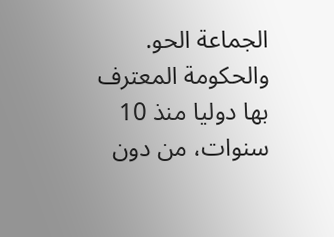الجماعة الحو. والحكومة المعترف بها دوليا منذ 10 سنوات، من دون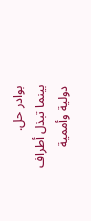بوادر حل.
بينما تبذل أطراف دولية وأممية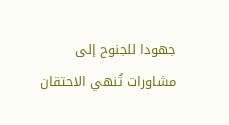جهودا للجنوح إلى مشاورات تُنهي الاحتقان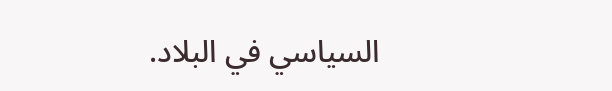السياسي في البلاد.